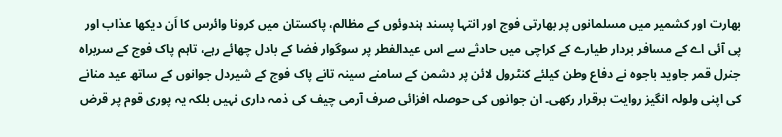بھارت اور کشمیر میں مسلمانوں پر بھارتی فوج اور انتہا پسند ہندوئوں کے مظالم، پاکستان میں کرونا وائرس کا اَن دیکھا عذاب اور پی آئی اے کے مسافر بردار طیارے کے کراچی میں حادثے سے اس عیدالفطر پر سوگوار فضا کے بادل چھائے رہے، تاہم پاک فوج کے سربراہ جنرل قمر جاوید باجوہ نے دفاع وطن کیلئے کنٹرول لائن پر دشمن کے سامنے سینہ تانے پاک فوج کے شیردل جوانوں کے ساتھ عید منانے کی اپنی ولولہ انگیز روایت برقرار رکھی۔ ان جوانوں کی حوصلہ افزائی صرف آرمی چیف کی ذمہ داری نہیں بلکہ یہ پوری قوم پر قرض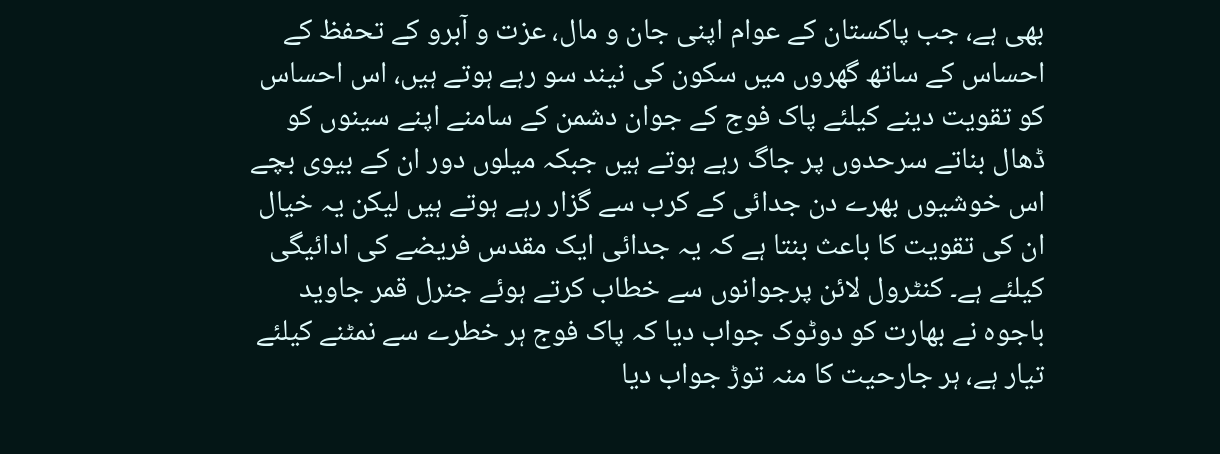بھی ہے، جب پاکستان کے عوام اپنی جان و مال، عزت و آبرو کے تحفظ کے احساس کے ساتھ گھروں میں سکون کی نیند سو رہے ہوتے ہیں، اس احساس کو تقویت دینے کیلئے پاک فوج کے جوان دشمن کے سامنے اپنے سینوں کو ڈھال بناتے سرحدوں پر جاگ رہے ہوتے ہیں جبکہ میلوں دور ان کے بیوی بچے اس خوشیوں بھرے دن جدائی کے کرب سے گزار رہے ہوتے ہیں لیکن یہ خیال ان کی تقویت کا باعث بنتا ہے کہ یہ جدائی ایک مقدس فریضے کی ادائیگی کیلئے ہے۔ کنٹرول لائن پرجوانوں سے خطاب کرتے ہوئے جنرل قمر جاوید باجوہ نے بھارت کو دوٹوک جواب دیا کہ پاک فوج ہر خطرے سے نمٹنے کیلئے تیار ہے، ہر جارحیت کا منہ توڑ جواب دیا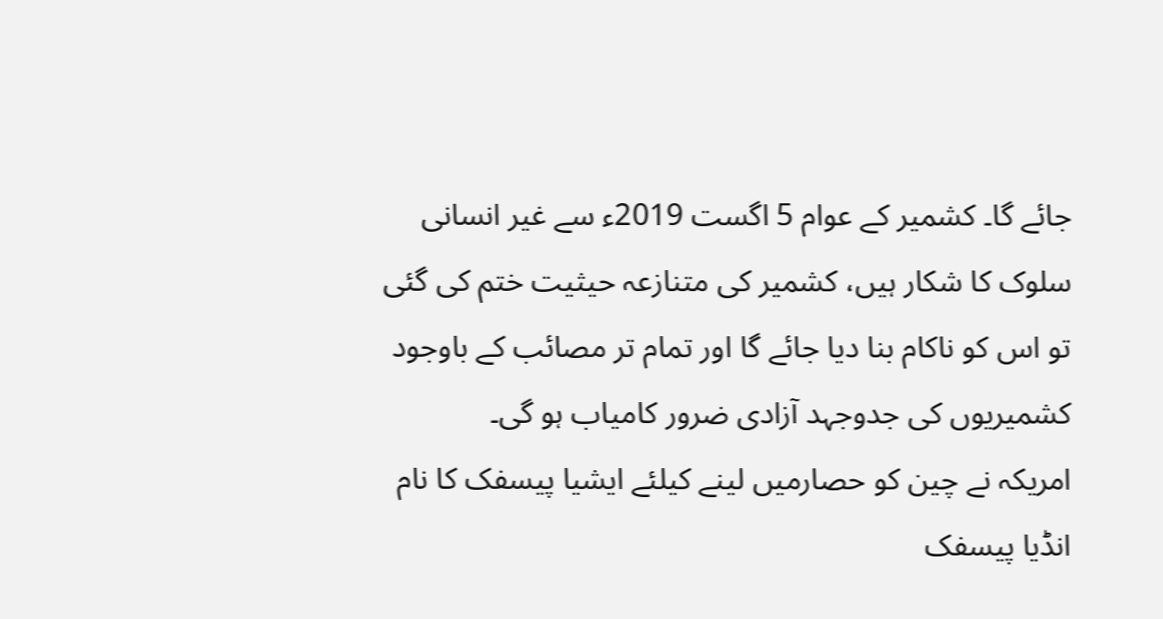جائے گا۔ کشمیر کے عوام 5 اگست 2019ء سے غیر انسانی سلوک کا شکار ہیں، کشمیر کی متنازعہ حیثیت ختم کی گئی تو اس کو ناکام بنا دیا جائے گا اور تمام تر مصائب کے باوجود کشمیریوں کی جدوجہد آزادی ضرور کامیاب ہو گی۔
امریکہ نے چین کو حصارمیں لینے کیلئے ایشیا پیسفک کا نام انڈیا پیسفک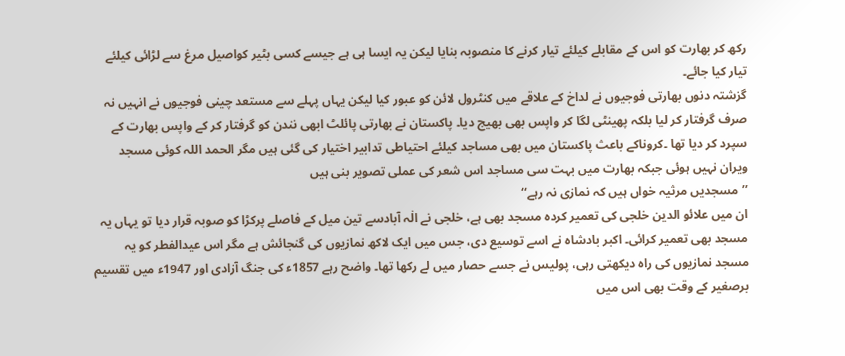رکھ کر بھارت کو اس کے مقابلے کیلئے تیار کرنے کا منصوبہ بنایا لیکن یہ ایسا ہی ہے جیسے کسی بٹیر کواصیل مرغ سے لڑائی کیلئے تیار کیا جائے۔
گزشتہ دنوں بھارتی فوجیوں نے لداخ کے علاقے میں کنٹرول لائن کو عبور کیا لیکن یہاں پہلے سے مستعد چینی فوجیوں نے انہیں نہ صرف گرفتار کر لیا بلکہ پھینٹی لگا کر واپس بھی بھیج دیا۔ پاکستان نے بھارتی پائلٹ ابھی نندن کو گرفتار کر کے واپس بھارت کے سپرد کر دیا تھا ۔کروناکے باعث پاکستان میں بھی مساجد کیلئے احتیاطی تدابیر اختیار کی گئی ہیں مگر الحمد اللہ کوئی مسجد ویران نہیں ہوئی جبکہ بھارت میں بہت سی مساجد اس شعر کی عملی تصویر بنی ہیں
’’مسجدیں مرثیہ خواں ہیں کہ نمازی نہ رہے‘‘
ان میں علائو الدین خلجی کی تعمیر کردہ مسجد بھی ہے، خلجی نے الٰہ آبادسے تین میل کے فاصلے پرکڑا کو صوبہ قرار دیا تو یہاں یہ مسجد بھی تعمیر کرائی۔ اکبر بادشاہ نے اسے توسیع دی، جس میں ایک لاکھ نمازیوں کی گنجائش ہے مگر اس عیدالفطر کو یہ مسجد نمازیوں کی راہ دیکھتی رہی، پولیس نے جسے حصار میں لے رکھا تھا۔ واضح رہے 1857ء کی جنگ آزادی اور 1947ء میں تقسیم برصغیر کے وقت بھی اس میں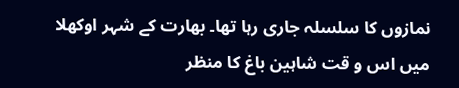نمازوں کا سلسلہ جاری رہا تھا۔ بھارت کے شہر اوکھلا میں اس و قت شاہین باغ کا منظر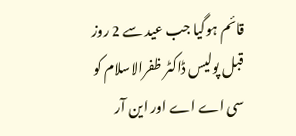قائم ہوگیا جب عید سے 2 روز قبل پولیس ڈاکٹر ظفرالاسلام کو سی اے اے اور این آر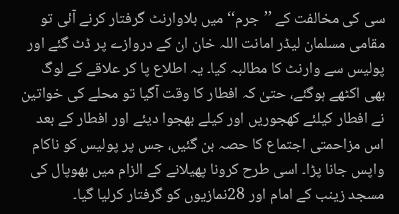سی کی مخالفت کے ’’جرم‘‘ میں بلاوارنٹ گرفتار کرنے آئی تو مقامی مسلمان لیڈر امانت اللہ خان ان کے دروازے پر ڈٹ گئے اور پولیس سے وارنٹ کا مطالبہ کیا۔ یہ اطلاع پا کر علاقے کے لوگ بھی اکٹھے ہوگئے، حتیٰ کہ افطار کا وقت آگیا تو محلے کی خواتین نے افطار کیلئے کھجوریں اور کیلے بھجوا دیئے اور افطار کے بعد اس مزاحمتی اجتماع کا حصہ بن گئیں، جس پر پولیس کو ناکام واپس جانا پڑا۔ اسی طرح کرونا پھیلانے کے الزام میں بھوپال کی مسجد زینب کے امام اور 28نمازیوں کو گرفتار کرلیا گیا۔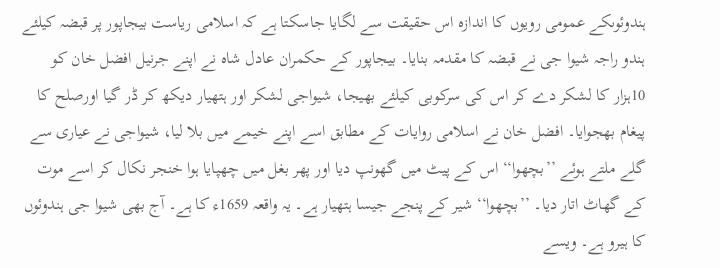ہندوئوںکے عمومی رویوں کا اندازہ اس حقیقت سے لگایا جاسکتا ہے کہ اسلامی ریاست بیجاپور پر قبضہ کیلئے ہندو راجہ شیوا جی نے قبضہ کا مقدمہ بنایا۔ بیجاپور کے حکمران عادل شاہ نے اپنے جرنیل افضل خان کو 10ہزار کا لشکر دے کر اس کی سرکوبی کیلئے بھیجا، شیواجی لشکر اور ہتھیار دیکھ کر ڈر گیا اورصلح کا پیغام بھجوایا۔ افضل خان نے اسلامی روایات کے مطابق اسے اپنے خیمے میں بلا لیا، شیواجی نے عیاری سے گلے ملتے ہوئے ’’بچھوا‘‘ اس کے پیٹ میں گھونپ دیا اور پھر بغل میں چھپایا ہوا خنجر نکال کر اسے موت کے گھاٹ اتار دیا۔ ’’بچھوا‘‘ شیر کے پنجے جیسا ہتھیار ہے۔ یہ واقعہ 1659ء کا ہے۔ آج بھی شیوا جی ہندوئوں کا ہیرو ہے۔ ویسے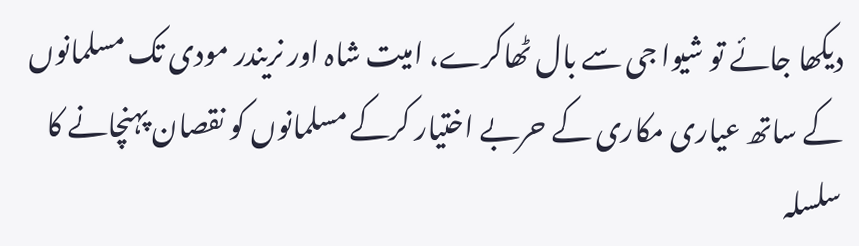دیکھا جائے تو شیوا جی سے بال ٹھاکرے، امیت شاہ اور نریندر مودی تک مسلمانوں کے ساتھ عیاری مکاری کے حربے اختیار کرکے مسلمانوں کو نقصان پہنچانے کا سلسلہ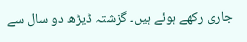جاری رکھے ہوئے ہیں۔ گزشتہ ڈیڑھ دو سال سے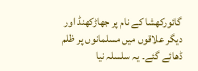گائورکھشا کے نام پر جھاڑکھنڈ اور دیگر علاقوں میں مسلمانوں پر ظلم ڈھائے گئے۔ یہ سلسلہ نیا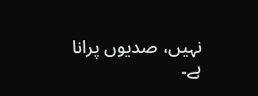نہیں، صدیوں پرانا ہے۔